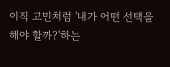이직 고민처럼 '내가 어떤 선택을 해야 할까?'하는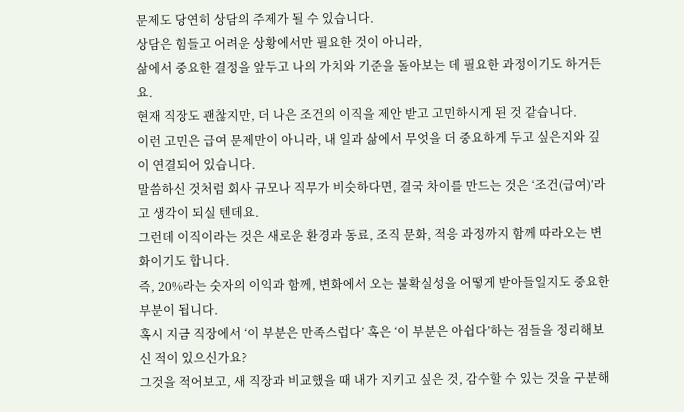문제도 당연히 상담의 주제가 될 수 있습니다.
상담은 힘들고 어려운 상황에서만 필요한 것이 아니라,
삶에서 중요한 결정을 앞두고 나의 가치와 기준을 돌아보는 데 필요한 과정이기도 하거든요.
현재 직장도 괜찮지만, 더 나은 조건의 이직을 제안 받고 고민하시게 된 것 같습니다.
이런 고민은 급여 문제만이 아니라, 내 일과 삶에서 무엇을 더 중요하게 두고 싶은지와 깊이 연결되어 있습니다.
말씀하신 것처럼 회사 규모나 직무가 비슷하다면, 결국 차이를 만드는 것은 ‘조건(급여)’라고 생각이 되실 텐데요.
그런데 이직이라는 것은 새로운 환경과 동료, 조직 문화, 적응 과정까지 함께 따라오는 변화이기도 합니다.
즉, 20%라는 숫자의 이익과 함께, 변화에서 오는 불확실성을 어떻게 받아들일지도 중요한 부분이 됩니다.
혹시 지금 직장에서 ‘이 부분은 만족스럽다’ 혹은 ‘이 부분은 아쉽다’하는 점들을 정리해보신 적이 있으신가요?
그것을 적어보고, 새 직장과 비교했을 때 내가 지키고 싶은 것, 감수할 수 있는 것을 구분해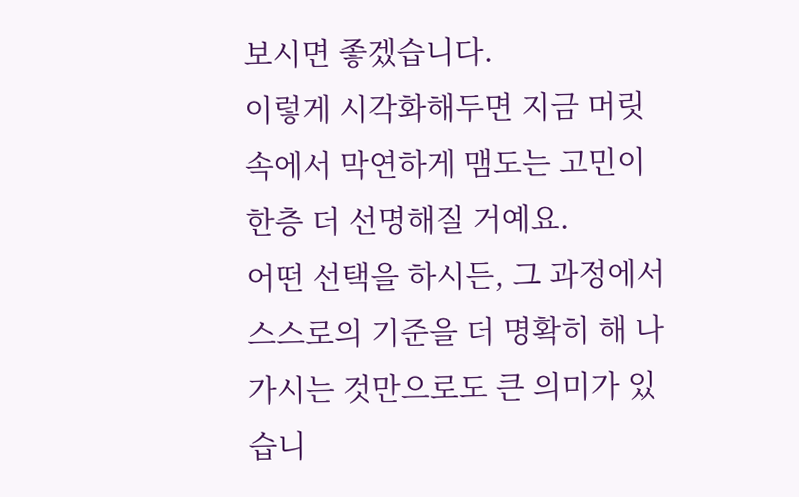보시면 좋겠습니다.
이렇게 시각화해두면 지금 머릿속에서 막연하게 맴도는 고민이 한층 더 선명해질 거예요.
어떤 선택을 하시든, 그 과정에서 스스로의 기준을 더 명확히 해 나가시는 것만으로도 큰 의미가 있습니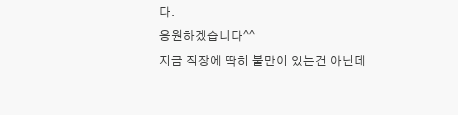다.
응원하겠습니다^^
지금 직장에 딱히 불만이 있는건 아닌데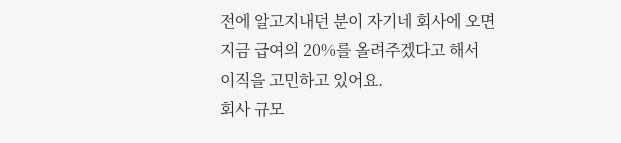전에 알고지내던 분이 자기네 회사에 오면
지금 급여의 20%를 올려주겠다고 해서
이직을 고민하고 있어요.
회사 규모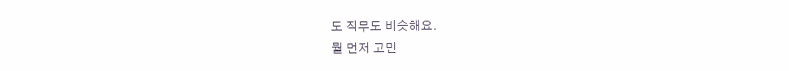도 직무도 비슷해요.
뭘 먼저 고민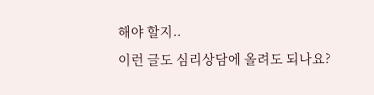해야 할지..
이런 글도 심리상담에 올려도 되나요?